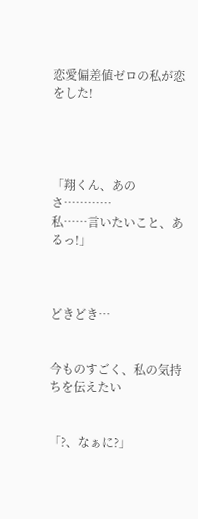恋愛偏差値ゼロの私が恋をした!




「翔くん、あのさ…………
私……言いたいこと、あるっ!」



どきどき…


今ものすごく、私の気持ちを伝えたい


「?、なぁに?」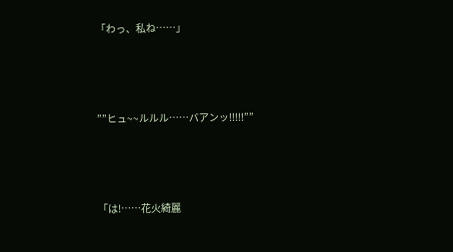「わっ、私ね……」




””ヒュ~~ルルル……バアンッ!!!!!””




「は!……花火綺麗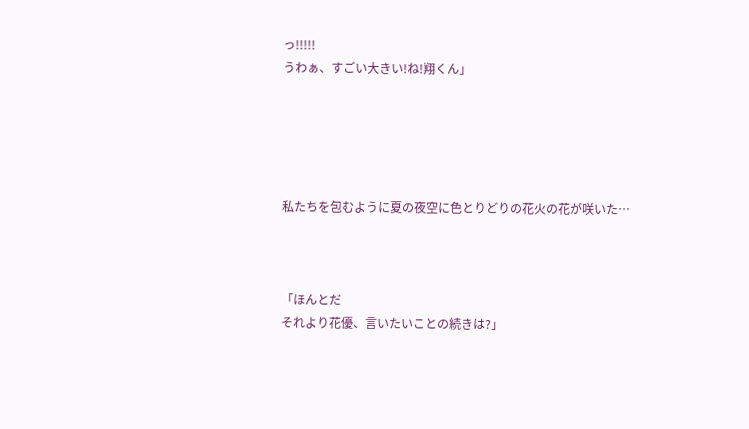っ!!!!!
うわぁ、すごい大きい!ね!翔くん」





私たちを包むように夏の夜空に色とりどりの花火の花が咲いた…



「ほんとだ
それより花優、言いたいことの続きは?」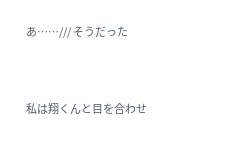あ……/// そうだった



私は翔くんと目を合わせ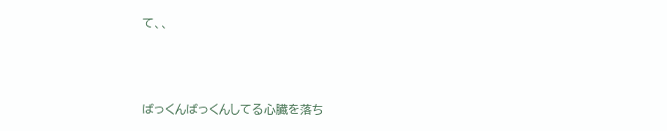て、、



ばっくんばっくんしてる心臓を落ち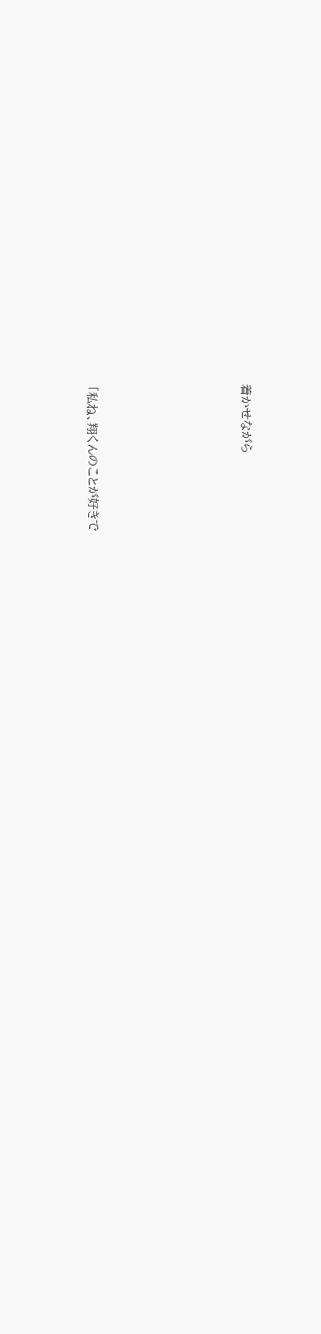着かせながら





「私ね、翔くんのことが好きで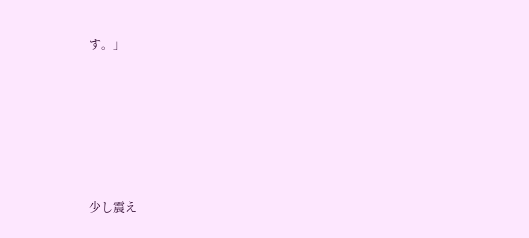す。」






少し震え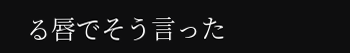る唇でそう言った